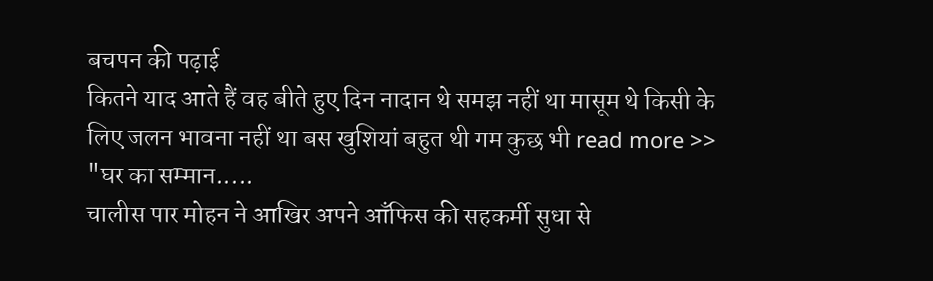बचपन की पढ़ाई
कितने याद आते हैं वह बीते हुए दिन नादान थे समझ नहीं था मासूम थे किसी के लिए जलन भावना नहीं था बस खुशियां बहुत थी गम कुछ भी read more >>
"घर का सम्मान.....
चालीस पार मोहन ने आखिर अपने आँफिस की सहकर्मी सुधा से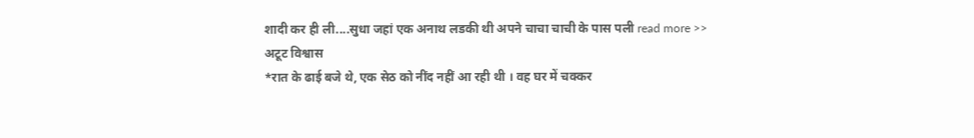शादी कर ही ली....सुधा जहां एक अनाथ लडकी थी अपने चाचा चाची के पास पली read more >>
अटूट विश्वास
*रात के ढाई बजे थे, एक सेठ को नींद नहीं आ रही थी । वह घर में चक्कर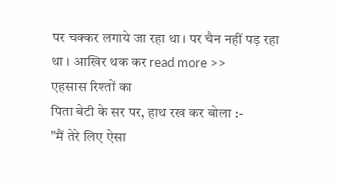पर चक्कर लगाये जा रहा था। पर चैन नहीं पड़ रहा था । आखिर थक कर read more >>
एहसास रिश्तों का
पिता बेटी के सर पर, हाथ रख कर बोला :-
"मैं तेरे लिए ऐसा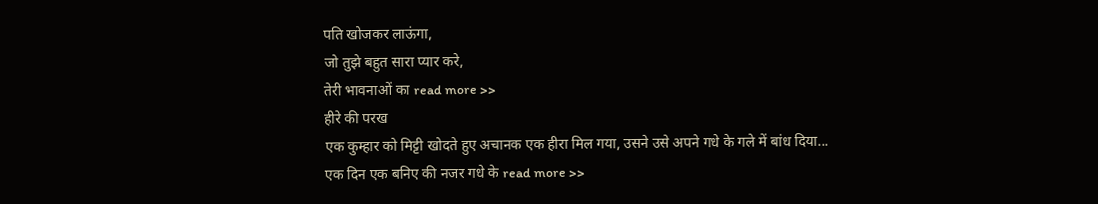पति खोजकर लाऊंगा,
जो तुझे बहुत सारा प्यार करे,
तेरी भावनाओं का read more >>
हीरे की परख
एक कुम्हार को मिट्टी खोदते हुए अचानक एक हीरा मिल गया, उसने उसे अपने गधे के गले में बांध दिया...
एक दिन एक बनिए की नजर गधे के read more >>